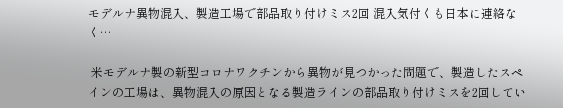モデルナ異物混入、製造工場で部品取り付けミス2回 混入気付くも日本に連絡なく…

 米モデルナ製の新型コロナワクチンから異物が見つかった問題で、製造したスペインの工場は、異物混入の原因となる製造ラインの部品取り付けミスを2回してい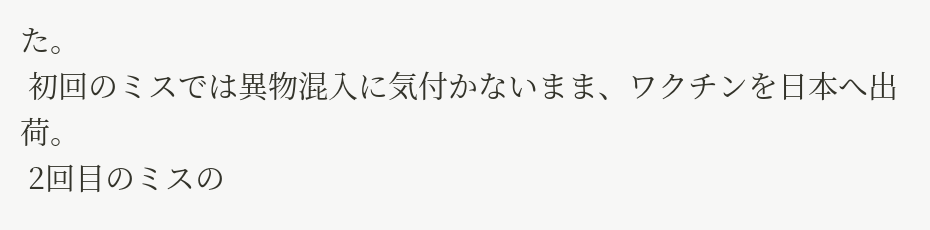た。
 初回のミスでは異物混入に気付かないまま、ワクチンを日本へ出荷。
 2回目のミスの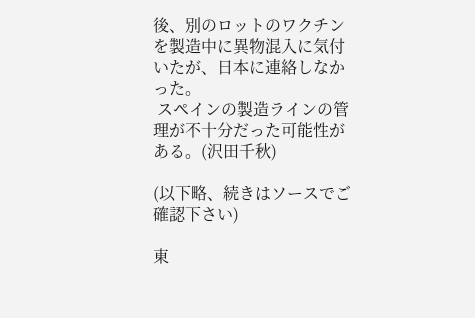後、別のロットのワクチンを製造中に異物混入に気付いたが、日本に連絡しなかった。
 スペインの製造ラインの管理が不十分だった可能性がある。(沢田千秋)

(以下略、続きはソースでご確認下さい)

東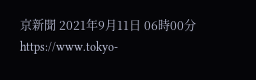京新聞 2021年9月11日 06時00分
https://www.tokyo-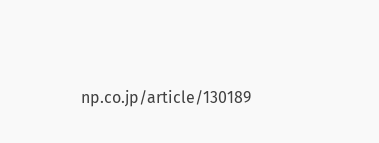np.co.jp/article/130189